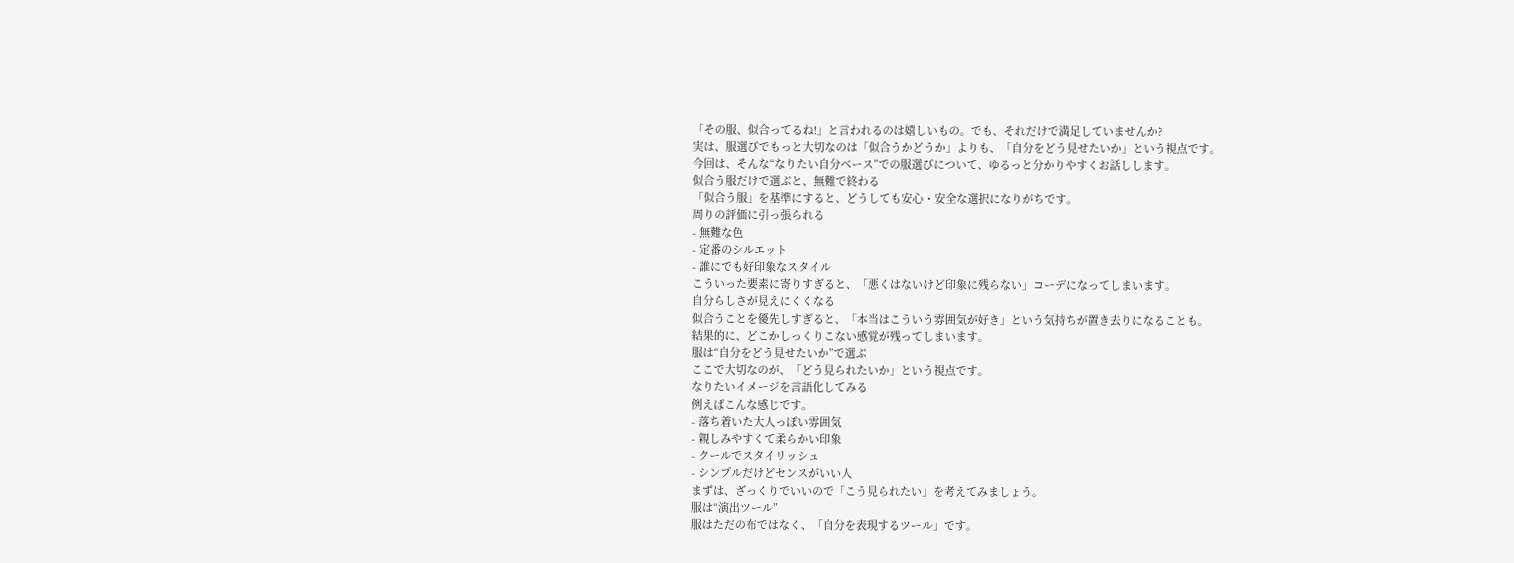「その服、似合ってるね!」と言われるのは嬉しいもの。でも、それだけで満足していませんか?
実は、服選びでもっと大切なのは「似合うかどうか」よりも、「自分をどう見せたいか」という視点です。
今回は、そんな“なりたい自分ベース”での服選びについて、ゆるっと分かりやすくお話しします。
似合う服だけで選ぶと、無難で終わる
「似合う服」を基準にすると、どうしても安心・安全な選択になりがちです。
周りの評価に引っ張られる
- 無難な色
- 定番のシルエット
- 誰にでも好印象なスタイル
こういった要素に寄りすぎると、「悪くはないけど印象に残らない」コーデになってしまいます。
自分らしさが見えにくくなる
似合うことを優先しすぎると、「本当はこういう雰囲気が好き」という気持ちが置き去りになることも。
結果的に、どこかしっくりこない感覚が残ってしまいます。
服は“自分をどう見せたいか”で選ぶ
ここで大切なのが、「どう見られたいか」という視点です。
なりたいイメージを言語化してみる
例えばこんな感じです。
- 落ち着いた大人っぽい雰囲気
- 親しみやすくて柔らかい印象
- クールでスタイリッシュ
- シンプルだけどセンスがいい人
まずは、ざっくりでいいので「こう見られたい」を考えてみましょう。
服は“演出ツール”
服はただの布ではなく、「自分を表現するツール」です。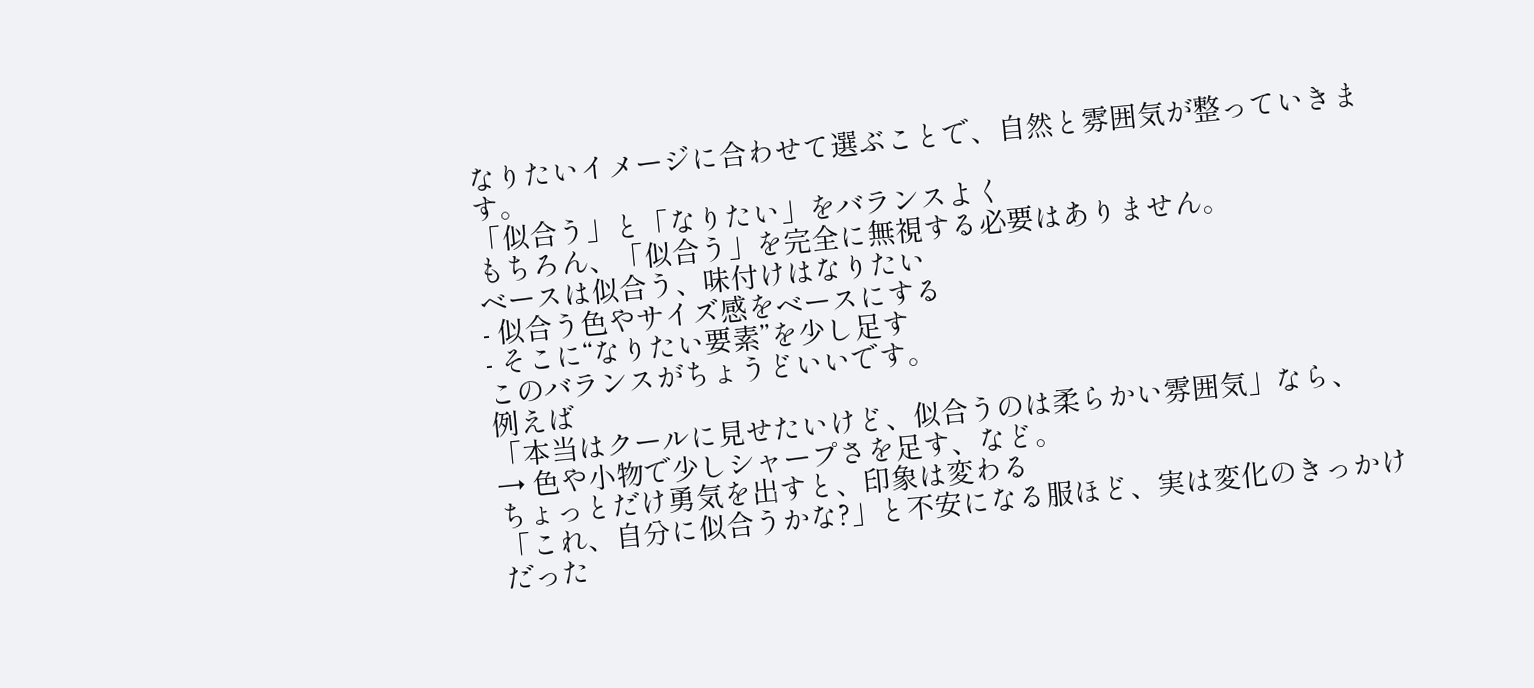なりたいイメージに合わせて選ぶことで、自然と雰囲気が整っていきます。
「似合う」と「なりたい」をバランスよく
もちろん、「似合う」を完全に無視する必要はありません。
ベースは似合う、味付けはなりたい
- 似合う色やサイズ感をベースにする
- そこに“なりたい要素”を少し足す
このバランスがちょうどいいです。
例えば
「本当はクールに見せたいけど、似合うのは柔らかい雰囲気」なら、
→ 色や小物で少しシャープさを足す、など。
ちょっとだけ勇気を出すと、印象は変わる
「これ、自分に似合うかな?」と不安になる服ほど、実は変化のきっかけだった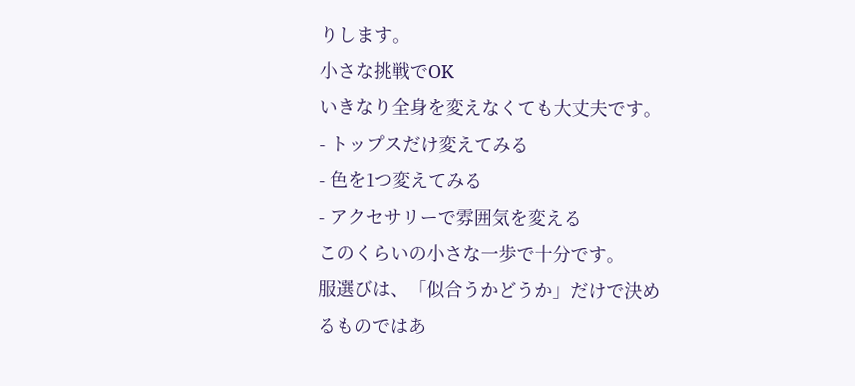りします。
小さな挑戦でOK
いきなり全身を変えなくても大丈夫です。
- トップスだけ変えてみる
- 色を1つ変えてみる
- アクセサリーで雰囲気を変える
このくらいの小さな一歩で十分です。
服選びは、「似合うかどうか」だけで決めるものではあ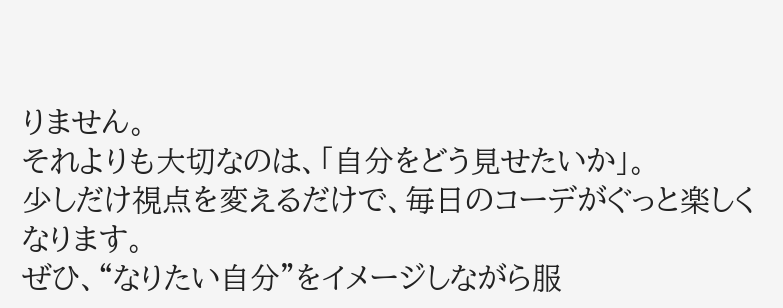りません。
それよりも大切なのは、「自分をどう見せたいか」。
少しだけ視点を変えるだけで、毎日のコーデがぐっと楽しくなります。
ぜひ、“なりたい自分”をイメージしながら服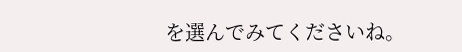を選んでみてくださいね。